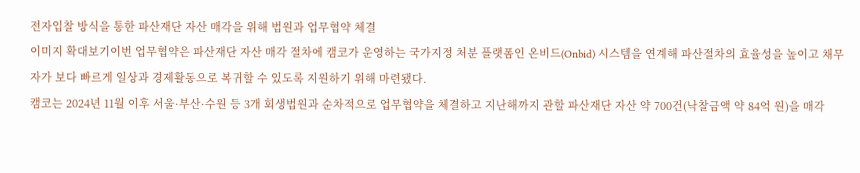전자입찰 방식을 통한 파산재단 자산 매각을 위해 법원과 업무협약 체결
이미지 확대보기이번 업무협약은 파산재단 자산 매각 절차에 캠코가 운영하는 국가지정 처분 플랫폼인 온비드(Onbid) 시스템을 연계해 파산절차의 효율성을 높이고 채무자가 보다 빠르게 일상과 경제활동으로 복귀할 수 있도록 지원하기 위해 마련됐다.
캠코는 2024년 11월 이후 서울·부산·수원 등 3개 회생법원과 순차적으로 업무협약을 체결하고 지난해까지 관할 파산재단 자산 약 700건(낙찰금액 약 84억 원)을 매각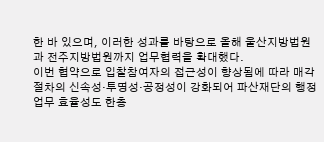한 바 있으며, 이러한 성과를 바탕으로 올해 울산지방법원과 전주지방법원까지 업무협력을 확대했다.
이번 협약으로 입찰참여자의 접근성이 향상됨에 따라 매각 절차의 신속성·투명성·공정성이 강화되어 파산재단의 행정업무 효율성도 한층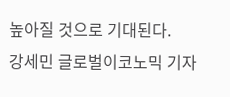높아질 것으로 기대된다.
강세민 글로벌이코노믹 기자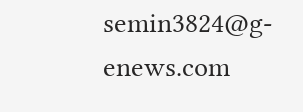semin3824@g-enews.com